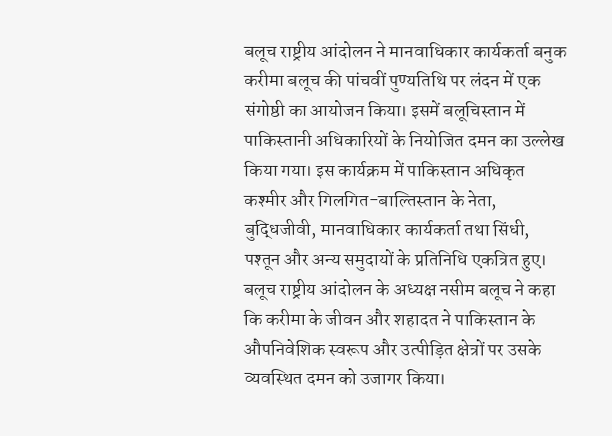बलूच राष्ट्रीय आंदोलन ने मानवाधिकार कार्यकर्ता बनुक करीमा बलूच की पांचवीं पुण्यतिथि पर लंदन में एक संगोष्ठी का आयोजन किया। इसमें बलूचिस्तान में पाकिस्तानी अधिकारियों के नियोजित दमन का उल्लेख किया गया। इस कार्यक्रम में पाकिस्तान अधिकृत कश्मीर और गिलगित-बाल्तिस्तान के नेता, बुद्धिजीवी, मानवाधिकार कार्यकर्ता तथा सिंधी, पश्तून और अन्य समुदायों के प्रतिनिधि एकत्रित हुए।
बलूच राष्ट्रीय आंदोलन के अध्यक्ष नसीम बलूच ने कहा कि करीमा के जीवन और शहादत ने पाकिस्तान के औपनिवेशिक स्वरूप और उत्पीड़ित क्षेत्रों पर उसके व्यवस्थित दमन को उजागर किया।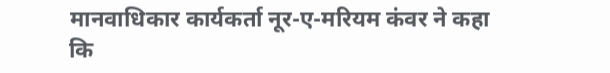मानवाधिकार कार्यकर्ता नूर-ए-मरियम कंवर ने कहा कि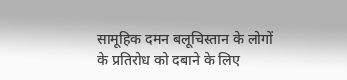सामूहिक दमन बलूचिस्तान के लोगों के प्रतिरोध को दबाने के लिए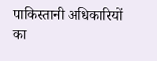पाकिस्तानी अधिकारियों का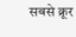सबसे क्रूर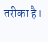तरीका है।